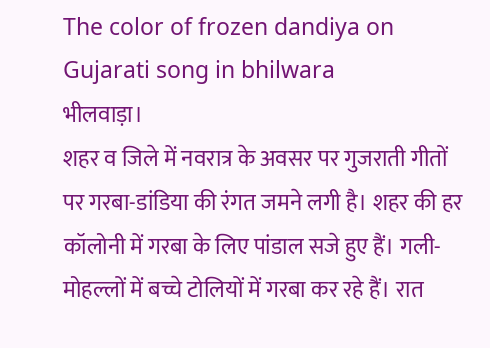The color of frozen dandiya on Gujarati song in bhilwara
भीलवाड़ा।
शहर व जिले में नवरात्र के अवसर पर गुजराती गीतों पर गरबा-डांडिया की रंगत जमने लगी है। शहर की हर कॉलोनी में गरबा के लिए पांडाल सजे हुए हैं। गली-मोहल्लों में बच्चे टोलियों में गरबा कर रहे हैं। रात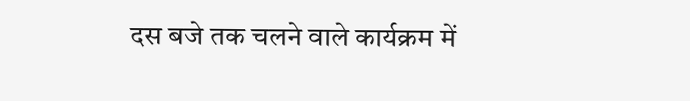दस बजे तक चलने वाले कार्यक्रम में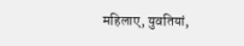महिलाए, युवतियां,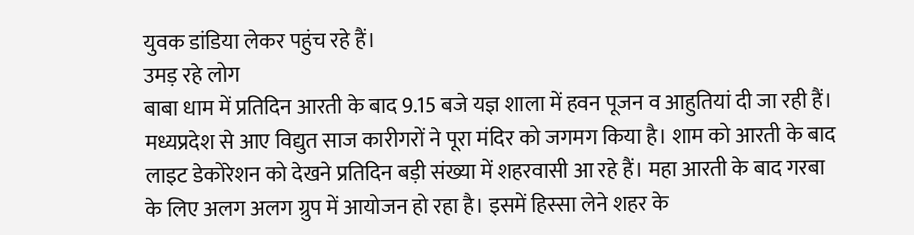युवक डांडिया लेकर पहुंच रहे हैं।
उमड़ रहे लोग
बाबा धाम में प्रतिदिन आरती के बाद 9.15 बजे यज्ञ शाला में हवन पूजन व आहुतियां दी जा रही हैं। मध्यप्रदेश से आए विद्युत साज कारीगरों ने पूरा मंदिर को जगमग किया है। शाम को आरती के बाद लाइट डेकोरेशन को देखने प्रतिदिन बड़ी संख्या में शहरवासी आ रहे हैं। महा आरती के बाद गरबा के लिए अलग अलग ग्रुप में आयोजन हो रहा है। इसमें हिस्सा लेने शहर के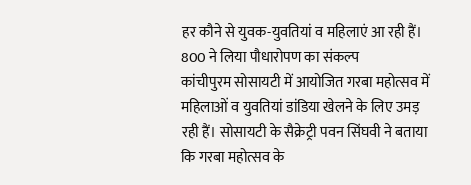हर कौने से युवक-युवतियां व महिलाएं आ रही हैं।
800 ने लिया पौधारोपण का संकल्प
कांचीपुरम सोसायटी में आयोजित गरबा महोत्सव में महिलाओं व युवतियां डांडिया खेलने के लिए उमड़ रही हैं। सोसायटी के सैक्रेट्री पवन सिंघवी ने बताया कि गरबा महोत्सव के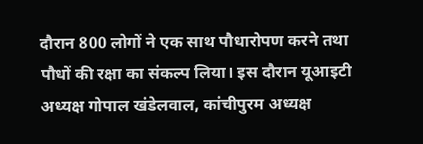दौरान 800 लोगों ने एक साथ पौधारोपण करने तथा पौधों की रक्षा का संकल्प लिया। इस दौरान यूआइटी अध्यक्ष गोपाल खंडेलवाल, कांचीपुरम अध्यक्ष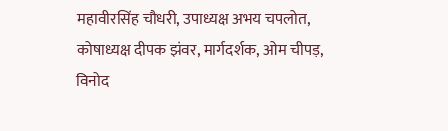महावीरसिंह चौधरी, उपाध्यक्ष अभय चपलोत, कोषाध्यक्ष दीपक झंवर, मार्गदर्शक, ओम चीपड़, विनोद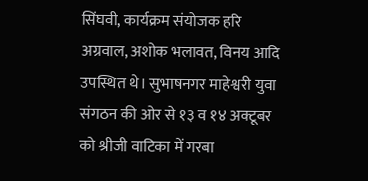सिंघवी, कार्यक्रम संयोजक हरि अग्रवाल, अशोक भलावत, विनय आदि उपस्थित थे। सुभाषनगर माहेश्वरी युवा संगठन की ओर से १३ व १४ अक्टूबर को श्रीजी वाटिका में गरबा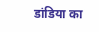डांडिया का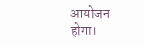आयोजन होगा।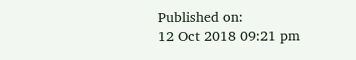Published on:
12 Oct 2018 09:21 pm